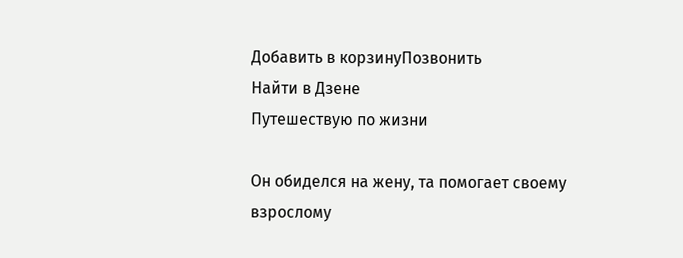Добавить в корзинуПозвонить
Найти в Дзене
Путешествую по жизни

Он обиделся на жену, та помогает своему взрослому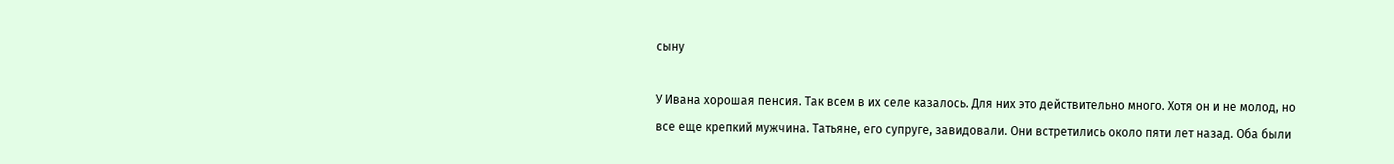сыну

У Ивана хорошая пенсия. Так всем в их селе казалось. Для них это действительно много. Хотя он и не молод, но все еще крепкий мужчина. Татьяне, его супруге, завидовали. Они встретились около пяти лет назад. Оба были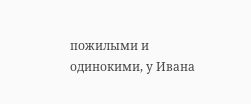пожилыми и одинокими, у Ивана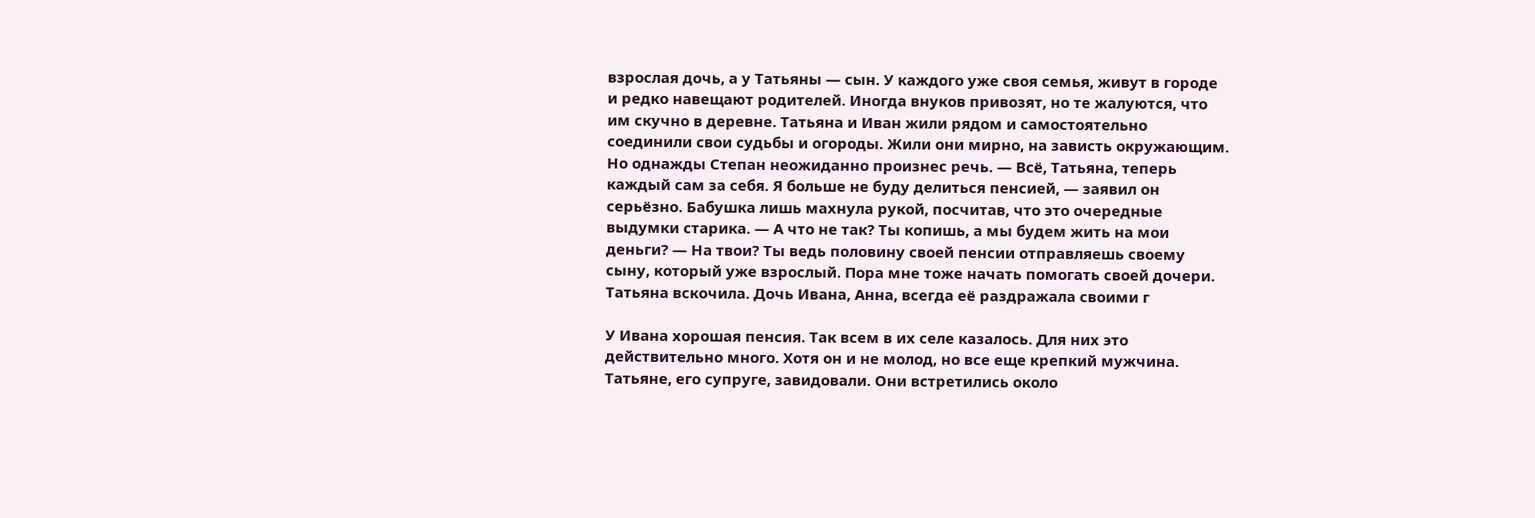взрослая дочь, а у Татьяны — сын. У каждого уже своя семья, живут в городе и редко навещают родителей. Иногда внуков привозят, но те жалуются, что им скучно в деревне. Татьяна и Иван жили рядом и самостоятельно соединили свои судьбы и огороды. Жили они мирно, на зависть окружающим. Но однажды Степан неожиданно произнес речь. — Всё, Татьяна, теперь каждый сам за себя. Я больше не буду делиться пенсией, — заявил он серьёзно. Бабушка лишь махнула рукой, посчитав, что это очередные выдумки старика. — А что не так? Ты копишь, а мы будем жить на мои деньги? — На твои? Ты ведь половину своей пенсии отправляешь своему сыну, который уже взрослый. Пора мне тоже начать помогать своей дочери. Татьяна вскочила. Дочь Ивана, Анна, всегда её раздражала своими г

У Ивана хорошая пенсия. Так всем в их селе казалось. Для них это действительно много. Хотя он и не молод, но все еще крепкий мужчина. Татьяне, его супруге, завидовали. Они встретились около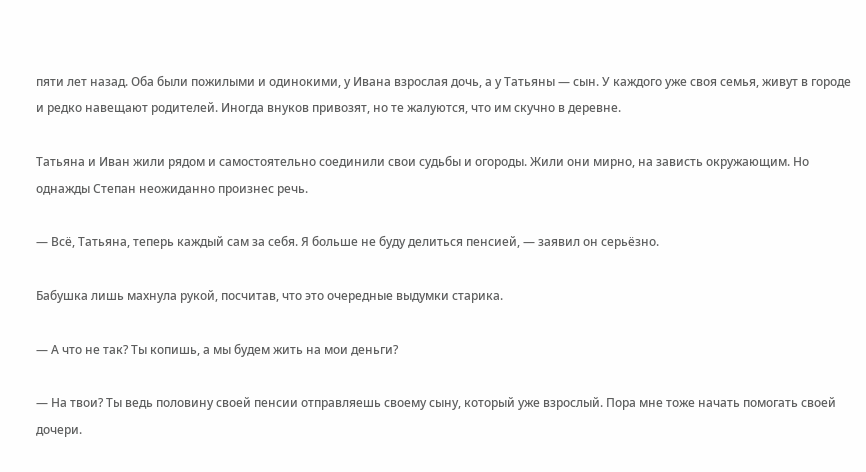пяти лет назад. Оба были пожилыми и одинокими, у Ивана взрослая дочь, а у Татьяны — сын. У каждого уже своя семья, живут в городе и редко навещают родителей. Иногда внуков привозят, но те жалуются, что им скучно в деревне.

Татьяна и Иван жили рядом и самостоятельно соединили свои судьбы и огороды. Жили они мирно, на зависть окружающим. Но однажды Степан неожиданно произнес речь.

— Всё, Татьяна, теперь каждый сам за себя. Я больше не буду делиться пенсией, — заявил он серьёзно.

Бабушка лишь махнула рукой, посчитав, что это очередные выдумки старика.

— А что не так? Ты копишь, а мы будем жить на мои деньги?

— На твои? Ты ведь половину своей пенсии отправляешь своему сыну, который уже взрослый. Пора мне тоже начать помогать своей дочери.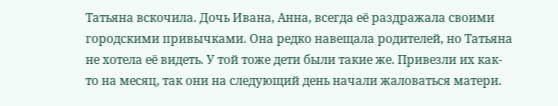Татьяна вскочила. Дочь Ивана, Анна, всегда её раздражала своими городскими привычками. Она редко навещала родителей, но Татьяна не хотела её видеть. У той тоже дети были такие же. Привезли их как-то на месяц, так они на следующий день начали жаловаться матери.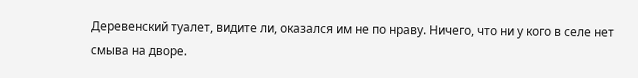Деревенский туалет, видите ли, оказался им не по нраву. Ничего, что ни у кого в селе нет смыва на дворе.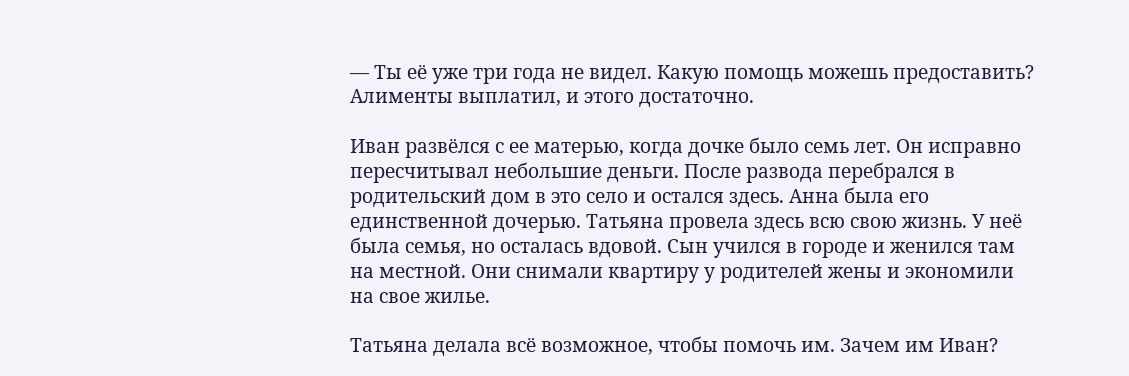— Ты её уже три года не видел. Какую помощь можешь предоставить? Алименты выплатил, и этого достаточно.

Иван развёлся с ее матерью, когда дочке было семь лет. Он исправно пересчитывал небольшие деньги. После развода перебрался в родительский дом в это село и остался здесь. Анна была его единственной дочерью. Татьяна провела здесь всю свою жизнь. У неё была семья, но осталась вдовой. Сын учился в городе и женился там на местной. Они снимали квартиру у родителей жены и экономили на свое жилье.

Татьяна делала всё возможное, чтобы помочь им. Зачем им Иван?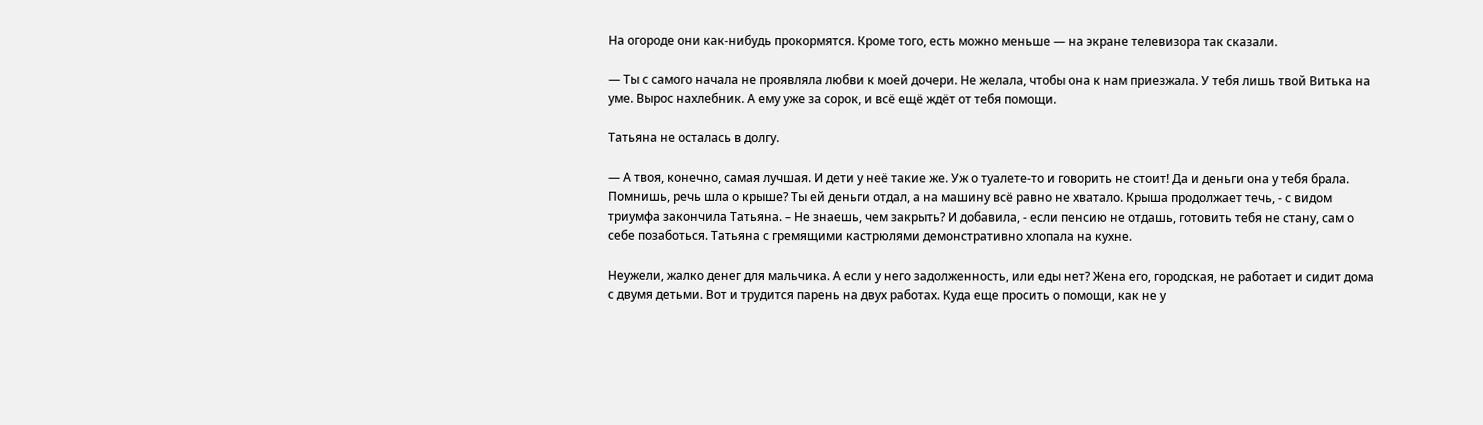На огороде они как-нибудь прокормятся. Кроме того, есть можно меньше — на экране телевизора так сказали.

— Ты с самого начала не проявляла любви к моей дочери. Не желала, чтобы она к нам приезжала. У тебя лишь твой Витька на уме. Вырос нахлебник. А ему уже за сорок, и всё ещё ждёт от тебя помощи.

Татьяна не осталась в долгу.

— А твоя, конечно, самая лучшая. И дети у неё такие же. Уж о туалете-то и говорить не стоит! Да и деньги она у тебя брала. Помнишь, речь шла о крыше? Ты ей деньги отдал, а на машину всё равно не хватало. Крыша продолжает течь, - с видом триумфа закончила Татьяна. – Не знаешь, чем закрыть? И добавила, - если пенсию не отдашь, готовить тебя не стану, сам о себе позаботься. Татьяна с гремящими кастрюлями демонстративно хлопала на кухне.

Неужели, жалко денег для мальчика. А если у него задолженность, или еды нет? Жена его, городская, не работает и сидит дома с двумя детьми. Вот и трудится парень на двух работах. Куда еще просить о помощи, как не у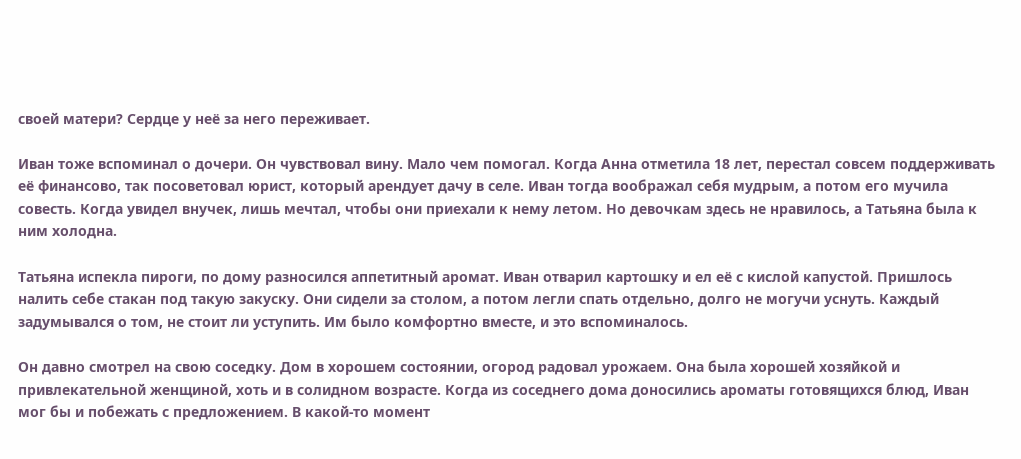своей матери? Сердце у неё за него переживает.

Иван тоже вспоминал о дочери. Он чувствовал вину. Мало чем помогал. Когда Анна отметила 18 лет, перестал совсем поддерживать её финансово, так посоветовал юрист, который арендует дачу в селе. Иван тогда воображал себя мудрым, а потом его мучила совесть. Когда увидел внучек, лишь мечтал, чтобы они приехали к нему летом. Но девочкам здесь не нравилось, а Татьяна была к ним холодна.

Татьяна испекла пироги, по дому разносился аппетитный аромат. Иван отварил картошку и ел её с кислой капустой. Пришлось налить себе стакан под такую закуску. Они сидели за столом, а потом легли спать отдельно, долго не могучи уснуть. Каждый задумывался о том, не стоит ли уступить. Им было комфортно вместе, и это вспоминалось.

Он давно смотрел на свою соседку. Дом в хорошем состоянии, огород радовал урожаем. Она была хорошей хозяйкой и привлекательной женщиной, хоть и в солидном возрасте. Когда из соседнего дома доносились ароматы готовящихся блюд, Иван мог бы и побежать с предложением. В какой-то момент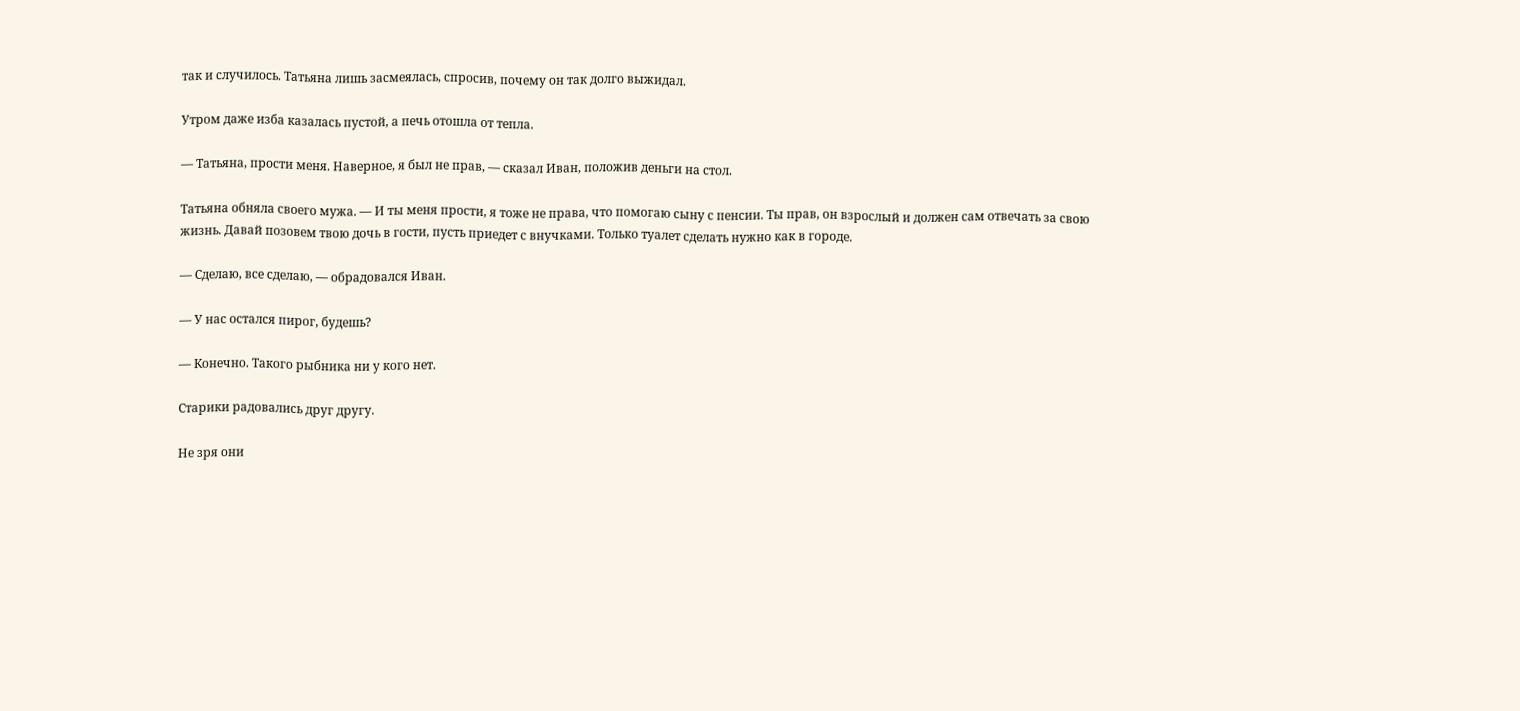так и случилось. Татьяна лишь засмеялась, спросив, почему он так долго выжидал.

Утром даже изба казалась пустой, а печь отошла от тепла.

— Татьяна, прости меня. Наверное, я был не прав, — сказал Иван, положив деньги на стол.

Татьяна обняла своего мужа. — И ты меня прости, я тоже не права, что помогаю сыну с пенсии. Ты прав, он взрослый и должен сам отвечать за свою жизнь. Давай позовем твою дочь в гости, пусть приедет с внучками. Только туалет сделать нужно как в городе.

— Сделаю, все сделаю, — обрадовался Иван.

— У нас остался пирог, будешь?

— Конечно. Такого рыбника ни у кого нет.

Старики радовались друг другу.

Не зря они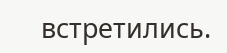встретились.